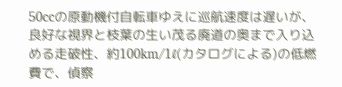50ccの原動機付自転車ゆえに巡航速度は遅いが、良好な視界と枝葉の生い茂る廃道の奥まで入り込める走破性、約100km/1ℓ(カタログによる)の低燃費で、偵察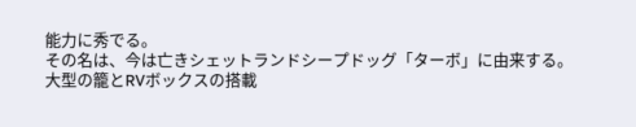能力に秀でる。
その名は、今は亡きシェットランドシープドッグ「ターボ」に由来する。
大型の籠とRVボックスの搭載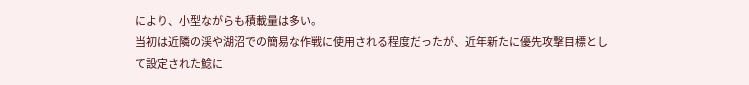により、小型ながらも積載量は多い。
当初は近隣の渓や湖沼での簡易な作戦に使用される程度だったが、近年新たに優先攻撃目標として設定された鯰に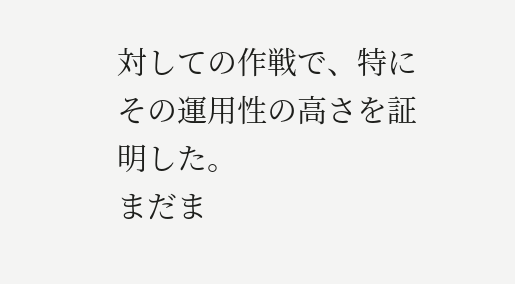対しての作戦で、特にその運用性の高さを証明した。
まだま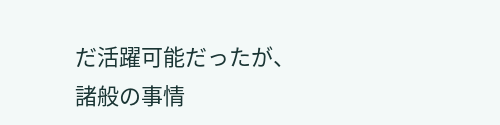だ活躍可能だったが、諸般の事情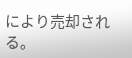により売却される。